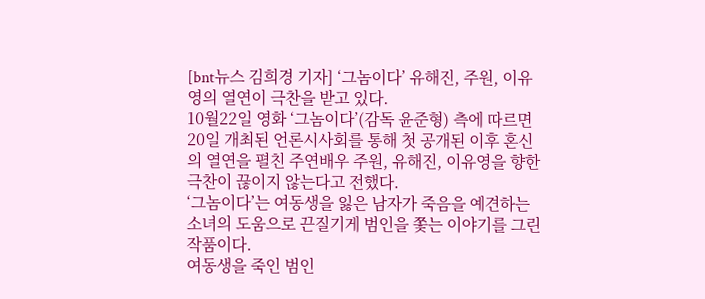[bnt뉴스 김희경 기자] ‘그놈이다’ 유해진, 주원, 이유영의 열연이 극찬을 받고 있다.
10월22일 영화 ‘그놈이다’(감독 윤준형) 측에 따르면 20일 개최된 언론시사회를 통해 첫 공개된 이후 혼신의 열연을 펼친 주연배우 주원, 유해진, 이유영을 향한 극찬이 끊이지 않는다고 전했다.
‘그놈이다’는 여동생을 잃은 남자가 죽음을 예견하는 소녀의 도움으로 끈질기게 범인을 쫓는 이야기를 그린 작품이다.
여동생을 죽인 범인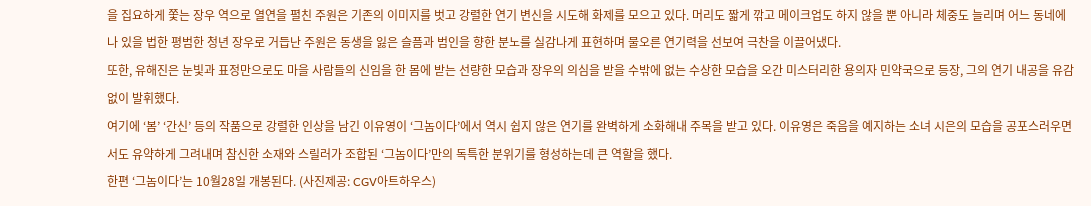을 집요하게 쫓는 장우 역으로 열연을 펼친 주원은 기존의 이미지를 벗고 강렬한 연기 변신을 시도해 화제를 모으고 있다. 머리도 짧게 깎고 메이크업도 하지 않을 뿐 아니라 체중도 늘리며 어느 동네에나 있을 법한 평범한 청년 장우로 거듭난 주원은 동생을 잃은 슬픔과 범인을 향한 분노를 실감나게 표현하며 물오른 연기력을 선보여 극찬을 이끌어냈다.
또한, 유해진은 눈빛과 표정만으로도 마을 사람들의 신임을 한 몸에 받는 선량한 모습과 장우의 의심을 받을 수밖에 없는 수상한 모습을 오간 미스터리한 용의자 민약국으로 등장, 그의 연기 내공을 유감없이 발휘했다.
여기에 ‘봄’ ‘간신’ 등의 작품으로 강렬한 인상을 남긴 이유영이 ‘그놈이다’에서 역시 쉽지 않은 연기를 완벽하게 소화해내 주목을 받고 있다. 이유영은 죽음을 예지하는 소녀 시은의 모습을 공포스러우면서도 유약하게 그려내며 참신한 소재와 스릴러가 조합된 ‘그놈이다’만의 독특한 분위기를 형성하는데 큰 역할을 했다.
한편 ‘그놈이다’는 10월28일 개봉된다. (사진제공: CGV아트하우스)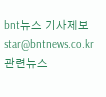bnt뉴스 기사제보 star@bntnews.co.kr
관련뉴스